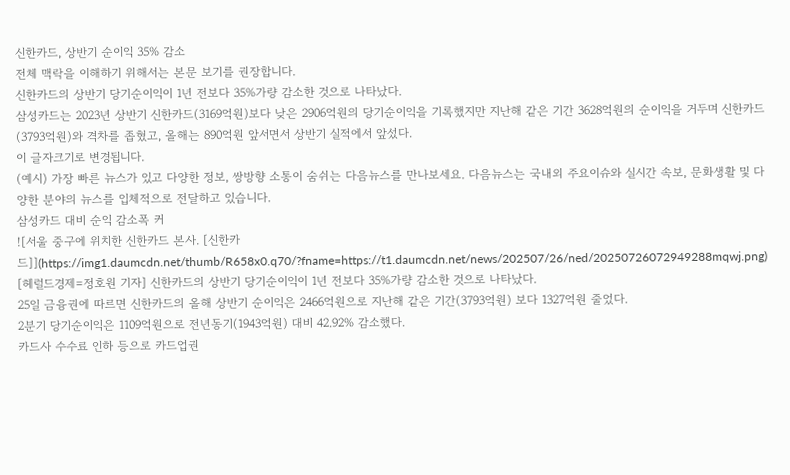신한카드, 상반기 순이익 35% 감소
전체 맥락을 이해하기 위해서는 본문 보기를 권장합니다.
신한카드의 상반기 당기순이익이 1년 전보다 35%가량 감소한 것으로 나타났다.
삼성카드는 2023년 상반기 신한카드(3169억원)보다 낮은 2906억원의 당기순이익을 기록했지만 지난해 같은 기간 3628억원의 순이익을 거두며 신한카드(3793억원)와 격차를 좁혔고, 올해는 890억원 앞서면서 상반기 실적에서 앞섰다.
이 글자크기로 변경됩니다.
(예시) 가장 빠른 뉴스가 있고 다양한 정보, 쌍방향 소통이 숨쉬는 다음뉴스를 만나보세요. 다음뉴스는 국내외 주요이슈와 실시간 속보, 문화생활 및 다양한 분야의 뉴스를 입체적으로 전달하고 있습니다.
삼성카드 대비 순익 감소폭 커
![서울 중구에 위치한 신한카드 본사. [신한카드]](https://img1.daumcdn.net/thumb/R658x0.q70/?fname=https://t1.daumcdn.net/news/202507/26/ned/20250726072949288mqwj.png)
[헤럴드경제=정호원 기자] 신한카드의 상반기 당기순이익이 1년 전보다 35%가량 감소한 것으로 나타났다.
25일 금융권에 따르면 신한카드의 올해 상반기 순이익은 2466억원으로 지난해 같은 기간(3793억원) 보다 1327억원 줄었다.
2분기 당기순이익은 1109억원으로 전년동기(1943억원) 대비 42.92% 감소했다.
카드사 수수료 인하 등으로 카드업권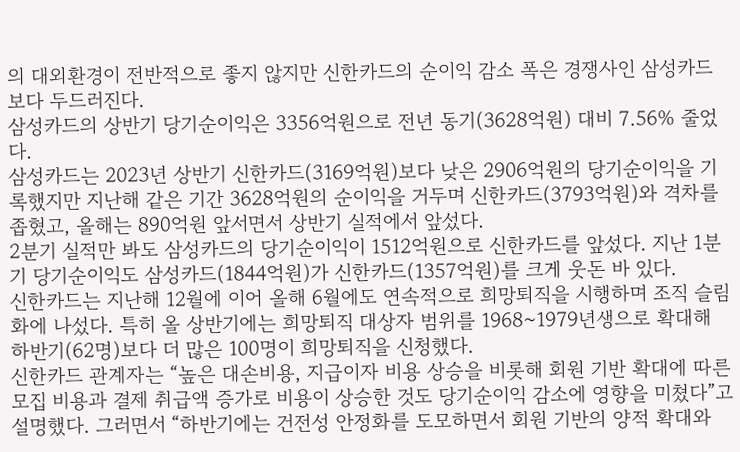의 대외환경이 전반적으로 좋지 않지만 신한카드의 순이익 감소 폭은 경쟁사인 삼성카드보다 두드러진다.
삼성카드의 상반기 당기순이익은 3356억원으로 전년 동기(3628억원) 대비 7.56% 줄었다.
삼성카드는 2023년 상반기 신한카드(3169억원)보다 낮은 2906억원의 당기순이익을 기록했지만 지난해 같은 기간 3628억원의 순이익을 거두며 신한카드(3793억원)와 격차를 좁혔고, 올해는 890억원 앞서면서 상반기 실적에서 앞섰다.
2분기 실적만 봐도 삼성카드의 당기순이익이 1512억원으로 신한카드를 앞섰다. 지난 1분기 당기순이익도 삼성카드(1844억원)가 신한카드(1357억원)를 크게 웃돈 바 있다.
신한카드는 지난해 12월에 이어 올해 6월에도 연속적으로 희망퇴직을 시행하며 조직 슬림화에 나섰다. 특히 올 상반기에는 희망퇴직 대상자 범위를 1968~1979년생으로 확대해 하반기(62명)보다 더 많은 100명이 희망퇴직을 신청했다.
신한카드 관계자는 “높은 대손비용, 지급이자 비용 상승을 비롯해 회원 기반 확대에 따른 모집 비용과 결제 취급액 증가로 비용이 상승한 것도 당기순이익 감소에 영향을 미쳤다”고 설명했다. 그러면서 “하반기에는 건전성 안정화를 도모하면서 회원 기반의 양적 확대와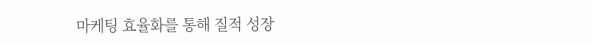마케팅 효율화를 통해 질적 성장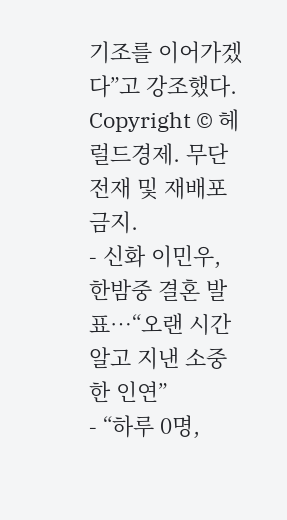기조를 이어가겠다”고 강조했다.
Copyright © 헤럴드경제. 무단전재 및 재배포 금지.
- 신화 이민우, 한밤중 결혼 발표…“오랜 시간 알고 지낸 소중한 인연”
- “하루 0명,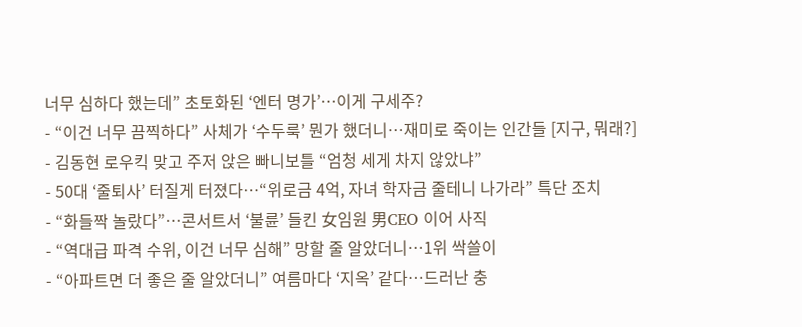너무 심하다 했는데” 초토화된 ‘엔터 명가’…이게 구세주?
- “이건 너무 끔찍하다” 사체가 ‘수두룩’ 뭔가 했더니…재미로 죽이는 인간들 [지구, 뭐래?]
- 김동현 로우킥 맞고 주저 앉은 빠니보틀 “엄청 세게 차지 않았냐”
- 50대 ‘줄퇴사’ 터질게 터졌다…“위로금 4억, 자녀 학자금 줄테니 나가라” 특단 조치
- “화들짝 놀랐다”…콘서트서 ‘불륜’ 들킨 女임원 男CEO 이어 사직
- “역대급 파격 수위, 이건 너무 심해” 망할 줄 알았더니…1위 싹쓸이
- “아파트면 더 좋은 줄 알았더니” 여름마다 ‘지옥’ 같다…드러난 충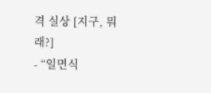격 실상 [지구, 뭐래?]
- “일면식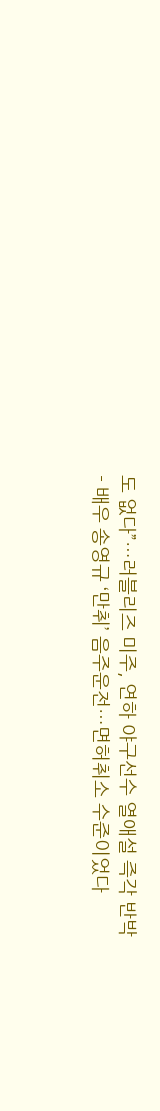도 없다”…러블리즈 미주, 연하 야구선수 열애설 즉각 반박
- 배우 송영규 ‘만취’ 음주운전…면허취소 수준이었다